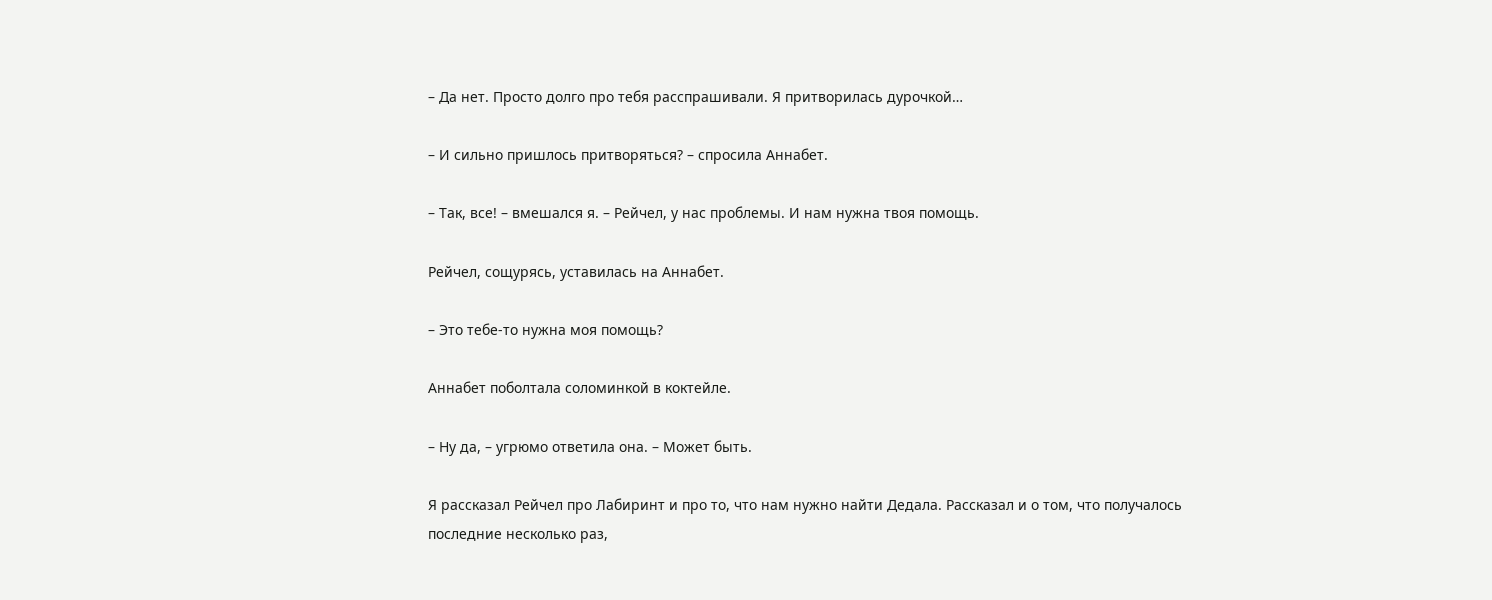– Да нет. Просто долго про тебя расспрашивали. Я притворилась дурочкой…

– И сильно пришлось притворяться? – спросила Аннабет.

– Так, все! – вмешался я. – Рейчел, у нас проблемы. И нам нужна твоя помощь.

Рейчел, сощурясь, уставилась на Аннабет.

– Это тебе-то нужна моя помощь?

Аннабет поболтала соломинкой в коктейле.

– Ну да, – угрюмо ответила она. – Может быть.

Я рассказал Рейчел про Лабиринт и про то, что нам нужно найти Дедала. Рассказал и о том, что получалось последние несколько раз,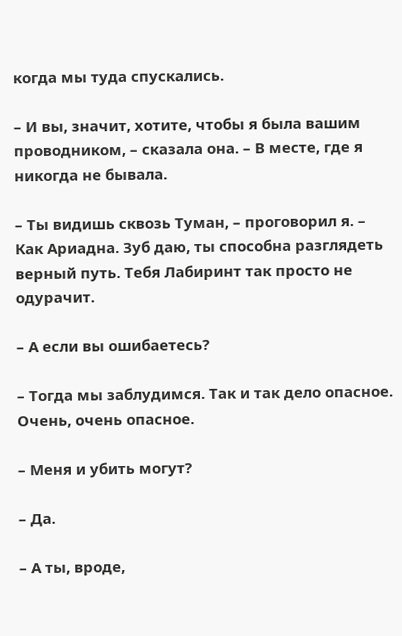когда мы туда спускались.

– И вы, значит, хотите, чтобы я была вашим проводником, – сказала она. – В месте, где я никогда не бывала.

– Ты видишь сквозь Туман, – проговорил я. – Как Ариадна. Зуб даю, ты способна разглядеть верный путь. Тебя Лабиринт так просто не одурачит.

– А если вы ошибаетесь?

– Тогда мы заблудимся. Так и так дело опасное. Очень, очень опасное.

– Меня и убить могут?

– Да.

– А ты, вроде,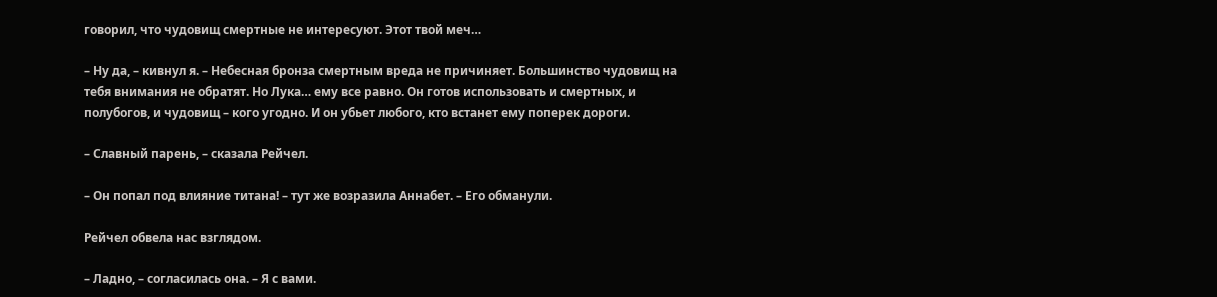говорил, что чудовищ смертные не интересуют. Этот твой меч…

– Ну да, – кивнул я. – Небесная бронза смертным вреда не причиняет. Большинство чудовищ на тебя внимания не обратят. Но Лука… ему все равно. Он готов использовать и смертных, и полубогов, и чудовищ – кого угодно. И он убьет любого, кто встанет ему поперек дороги.

– Славный парень, – сказала Рейчел.

– Он попал под влияние титана! – тут же возразила Аннабет. – Его обманули.

Рейчел обвела нас взглядом.

– Ладно, – согласилась она. – Я с вами.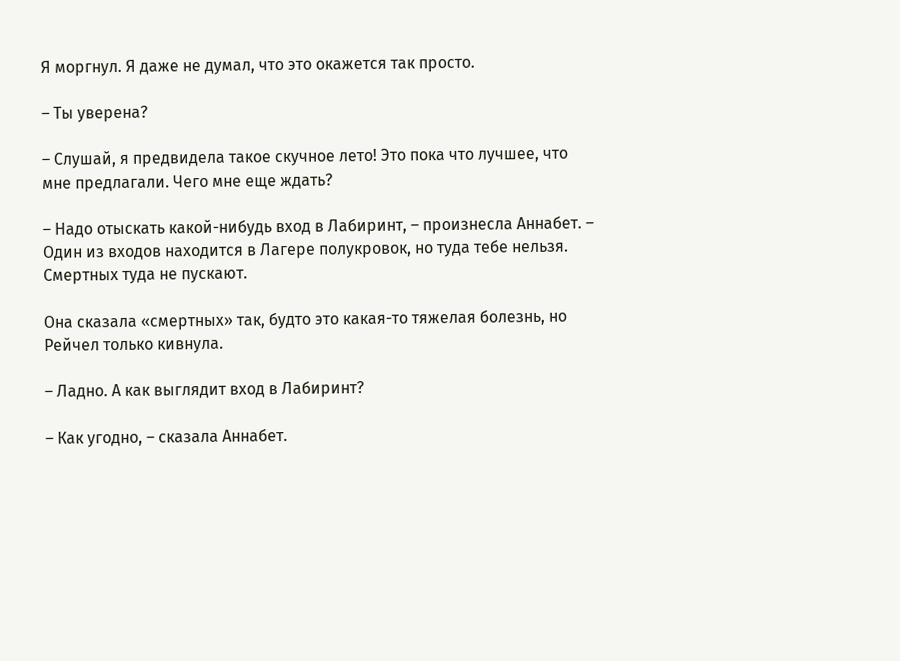Я моргнул. Я даже не думал, что это окажется так просто.

– Ты уверена?

– Слушай, я предвидела такое скучное лето! Это пока что лучшее, что мне предлагали. Чего мне еще ждать?

– Надо отыскать какой-нибудь вход в Лабиринт, – произнесла Аннабет. – Один из входов находится в Лагере полукровок, но туда тебе нельзя. Смертных туда не пускают.

Она сказала «смертных» так, будто это какая-то тяжелая болезнь, но Рейчел только кивнула.

– Ладно. А как выглядит вход в Лабиринт?

– Как угодно, – сказала Аннабет.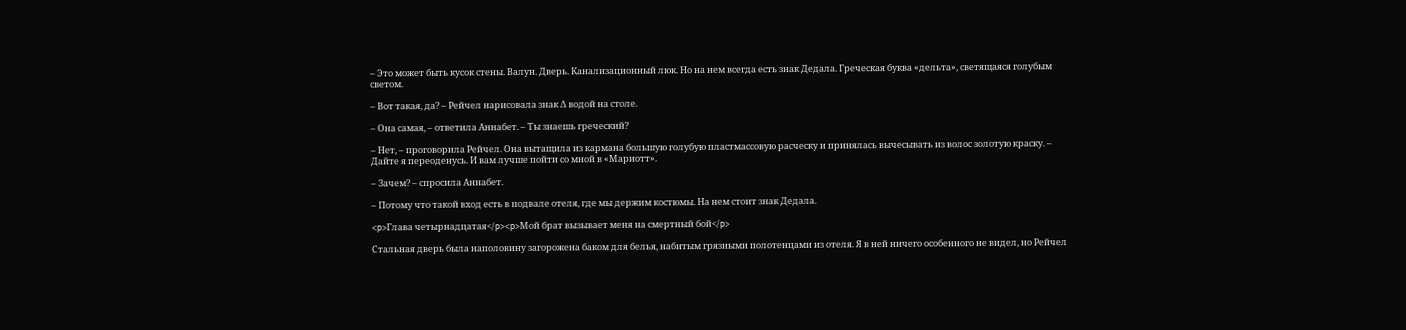– Это может быть кусок стены. Валун. Дверь. Канализационный люк. Но на нем всегда есть знак Дедала. Греческая буква «дельта», светящаяся голубым светом.

– Вот такая, да? – Рейчел нарисовала знак Δ водой на столе.

– Она самая, – ответила Аннабет. – Ты знаешь греческий?

– Нет, – проговорила Рейчел. Она вытащила из кармана большую голубую пластмассовую расческу и принялась вычесывать из волос золотую краску. – Дайте я переоденусь. И вам лучше пойти со мной в «Мариотт».

– Зачем? – спросила Аннабет.

– Потому что такой вход есть в подвале отеля, где мы держим костюмы. На нем стоит знак Дедала.

<p>Глава четырнадцатая</p><p>Мой брат вызывает меня на смертный бой</p>

Стальная дверь была наполовину загорожена баком для белья, набитым грязными полотенцами из отеля. Я в ней ничего особенного не видел, но Рейчел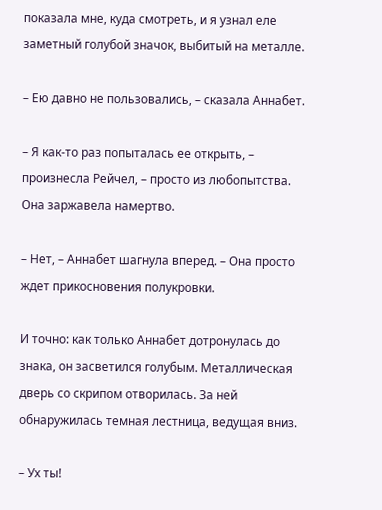показала мне, куда смотреть, и я узнал еле заметный голубой значок, выбитый на металле.

– Ею давно не пользовались, – сказала Аннабет.

– Я как-то раз попыталась ее открыть, – произнесла Рейчел, – просто из любопытства. Она заржавела намертво.

– Нет, – Аннабет шагнула вперед. – Она просто ждет прикосновения полукровки.

И точно: как только Аннабет дотронулась до знака, он засветился голубым. Металлическая дверь со скрипом отворилась. За ней обнаружилась темная лестница, ведущая вниз.

– Ух ты!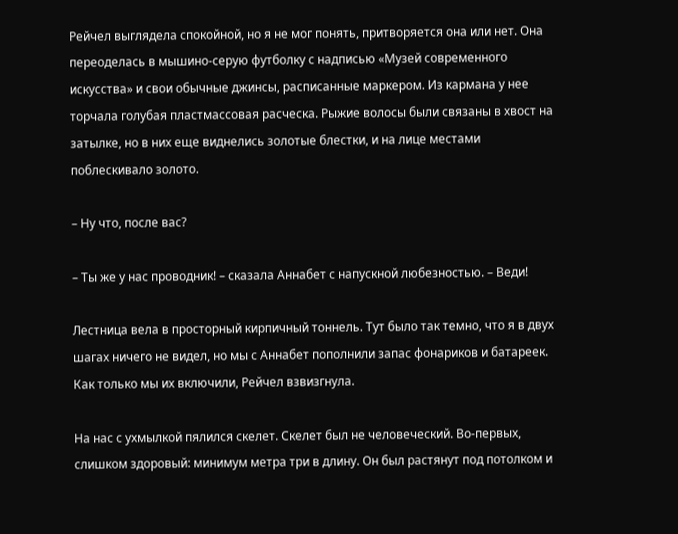Рейчел выглядела спокойной, но я не мог понять, притворяется она или нет. Она переоделась в мышино-серую футболку с надписью «Музей современного искусства» и свои обычные джинсы, расписанные маркером. Из кармана у нее торчала голубая пластмассовая расческа. Рыжие волосы были связаны в хвост на затылке, но в них еще виднелись золотые блестки, и на лице местами поблескивало золото.

– Ну что, после вас?

– Ты же у нас проводник! – сказала Аннабет с напускной любезностью. – Веди!

Лестница вела в просторный кирпичный тоннель. Тут было так темно, что я в двух шагах ничего не видел, но мы с Аннабет пополнили запас фонариков и батареек. Как только мы их включили, Рейчел взвизгнула.

На нас с ухмылкой пялился скелет. Скелет был не человеческий. Во-первых, слишком здоровый: минимум метра три в длину. Он был растянут под потолком и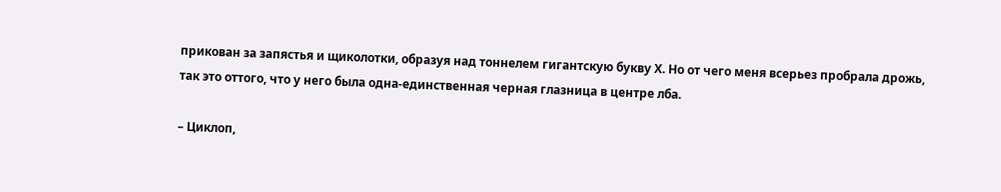прикован за запястья и щиколотки, образуя над тоннелем гигантскую букву Х. Но от чего меня всерьез пробрала дрожь, так это оттого, что у него была одна-единственная черная глазница в центре лба.

– Циклоп,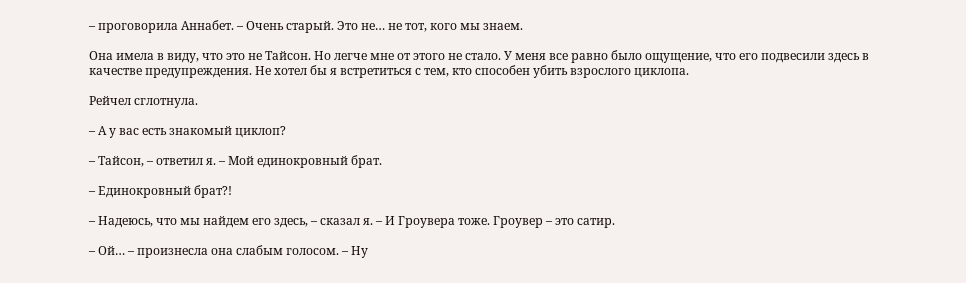– проговорила Аннабет. – Очень старый. Это не… не тот, кого мы знаем.

Она имела в виду, что это не Тайсон. Но легче мне от этого не стало. У меня все равно было ощущение, что его подвесили здесь в качестве предупреждения. Не хотел бы я встретиться с тем, кто способен убить взрослого циклопа.

Рейчел сглотнула.

– А у вас есть знакомый циклоп?

– Тайсон, – ответил я. – Мой единокровный брат.

– Единокровный брат?!

– Надеюсь, что мы найдем его здесь, – сказал я. – И Гроувера тоже. Гроувер – это сатир.

– Ой… – произнесла она слабым голосом. – Ну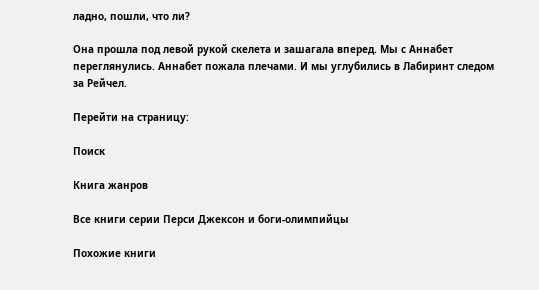ладно, пошли, что ли?

Она прошла под левой рукой скелета и зашагала вперед. Мы с Аннабет переглянулись. Аннабет пожала плечами. И мы углубились в Лабиринт следом за Рейчел.

Перейти на страницу:

Поиск

Книга жанров

Все книги серии Перси Джексон и боги-олимпийцы

Похожие книги